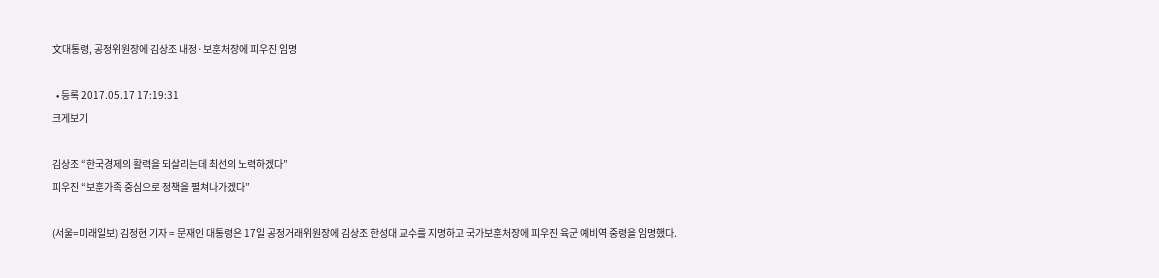文대통령, 공정위원장에 김상조 내정·보훈처장에 피우진 임명

  • 등록 2017.05.17 17:19:31
크게보기

김상조 “한국경제의 활력을 되살리는데 최선의 노력하겠다”
피우진 “보훈가족 중심으로 정책을 펼쳐나가겠다”

(서울=미래일보) 김정현 기자 = 문재인 대통령은 17일 공정거래위원장에 김상조 한성대 교수를 지명하고 국가보훈처장에 피우진 육군 예비역 중령을 임명했다.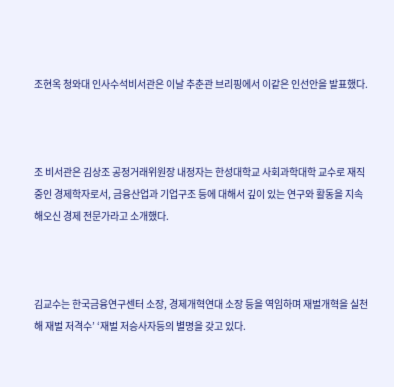조현옥 청와대 인사수석비서관은 이날 추춘관 브리핑에서 이같은 인선안을 발표했다.



조 비서관은 김상조 공정거래위원장 내정자는 한성대학교 사회과학대학 교수로 재직중인 경제학자로서, 금융산업과 기업구조 등에 대해서 깊이 있는 연구와 활동을 지속 해오신 경제 전문가라고 소개했다.



김교수는 한국금융연구센터 소장, 경제개혁연대 소장 등을 역임하며 재벌개혁을 실천해 재벌 저격수’ ‘재벌 저승사자등의 별명을 갖고 있다.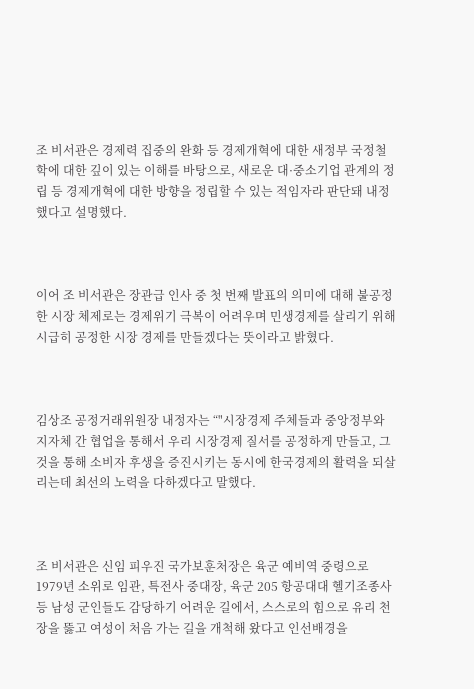조 비서관은 경제력 집중의 완화 등 경제개혁에 대한 새정부 국정철학에 대한 깊이 있는 이해를 바탕으로, 새로운 대·중소기업 관계의 정립 등 경제개혁에 대한 방향을 정립할 수 있는 적임자라 판단돼 내정했다고 설명했다.



이어 조 비서관은 장관급 인사 중 첫 번째 발표의 의미에 대해 불공정한 시장 체제로는 경제위기 극복이 어려우며 민생경제를 살리기 위해 시급히 공정한 시장 경제를 만들겠다는 뜻이라고 밝혔다.



김상조 공정거래위원장 내정자는 “"시장경제 주체들과 중앙정부와 지자체 간 협업을 통해서 우리 시장경제 질서를 공정하게 만들고, 그것을 통해 소비자 후생을 증진시키는 동시에 한국경제의 활력을 되살리는데 최선의 노력을 다하겠다고 말했다.



조 비서관은 신임 피우진 국가보훈처장은 육군 예비역 중령으로 1979년 소위로 임관, 특전사 중대장, 육군 205 항공대대 헬기조종사 등 남성 군인들도 감당하기 어려운 길에서, 스스로의 힘으로 유리 천장을 뚫고 여성이 처음 가는 길을 개척해 왔다고 인선배경을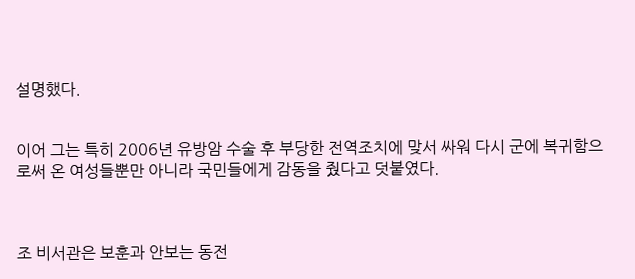설명했다.


이어 그는 특히 2006년 유방암 수술 후 부당한 전역조치에 맞서 싸워 다시 군에 복귀함으로써 온 여성들뿐만 아니라 국민들에게 감동을 줬다고 덧붙였다.



조 비서관은 보훈과 안보는 동전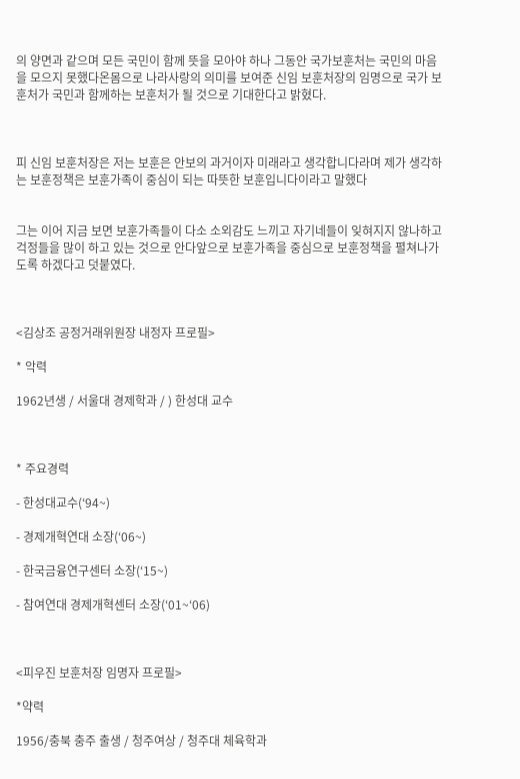의 양면과 같으며 모든 국민이 함께 뜻을 모아야 하나 그동안 국가보훈처는 국민의 마음을 모으지 못했다온몸으로 나라사랑의 의미를 보여준 신임 보훈처장의 임명으로 국가 보훈처가 국민과 함께하는 보훈처가 될 것으로 기대한다고 밝혔다.



피 신임 보훈처장은 저는 보훈은 안보의 과거이자 미래라고 생각합니다라며 제가 생각하는 보훈정책은 보훈가족이 중심이 되는 따뜻한 보훈입니다이라고 말했다


그는 이어 지금 보면 보훈가족들이 다소 소외감도 느끼고 자기네들이 잊혀지지 않나하고 걱정들을 많이 하고 있는 것으로 안다앞으로 보훈가족을 중심으로 보훈정책을 펼쳐나가도록 하겠다고 덧붙였다.



<김상조 공정거래위원장 내정자 프로필>

* 악력

1962년생 / 서울대 경제학과 / ) 한성대 교수



* 주요경력

- 한성대교수(‘94~)

- 경제개혁연대 소장(‘06~)

- 한국금융연구센터 소장(‘15~)

- 참여연대 경제개혁센터 소장(‘01~‘06)



<피우진 보훈처장 임명자 프로필>

*약력

1956/충북 충주 출생 / 청주여상 / 청주대 체육학과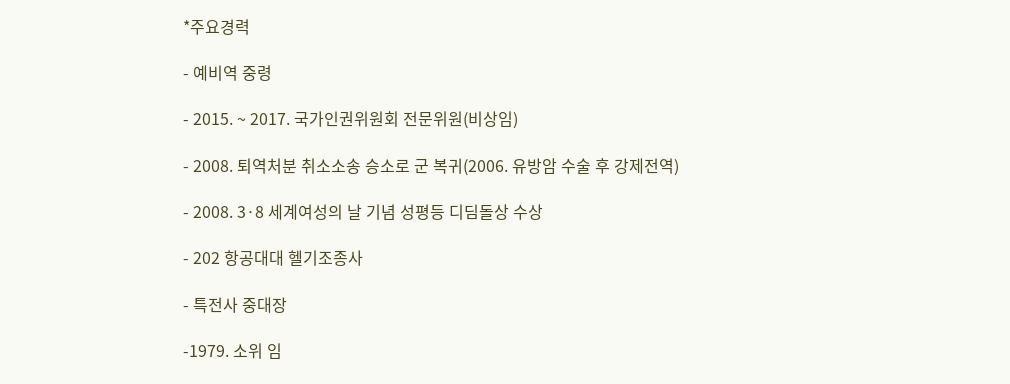*주요경력

- 예비역 중령

- 2015. ~ 2017. 국가인권위원회 전문위원(비상임)

- 2008. 퇴역처분 취소소송 승소로 군 복귀(2006. 유방암 수술 후 강제전역)

- 2008. 3·8 세계여성의 날 기념 성평등 디딤돌상 수상

- 202 항공대대 헬기조종사

- 특전사 중대장

-1979. 소위 임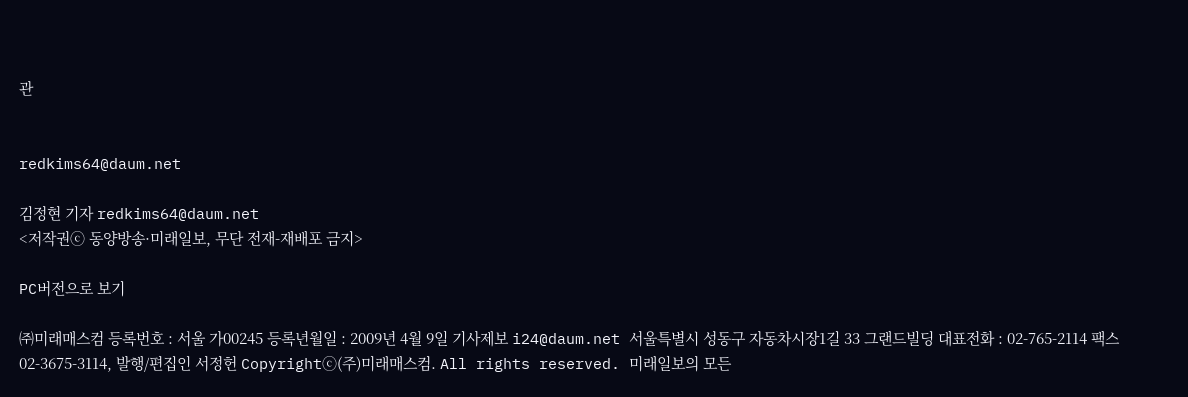관


redkims64@daum.net

김정현 기자 redkims64@daum.net
<저작권ⓒ 동양방송·미래일보, 무단 전재-재배포 금지>

PC버전으로 보기

㈜미래매스컴 등록번호 : 서울 가00245 등록년월일 : 2009년 4월 9일 기사제보 i24@daum.net 서울특별시 성동구 자동차시장1길 33 그랜드빌딩 대표전화 : 02-765-2114 팩스 02-3675-3114, 발행/편집인 서정헌 Copyrightⓒ(주)미래매스컴. All rights reserved. 미래일보의 모든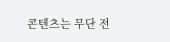콘텐츠는 무단 전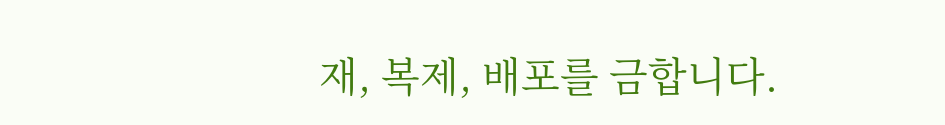재, 복제, 배포를 금합니다.